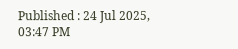Published : 24 Jul 2025, 03:47 PM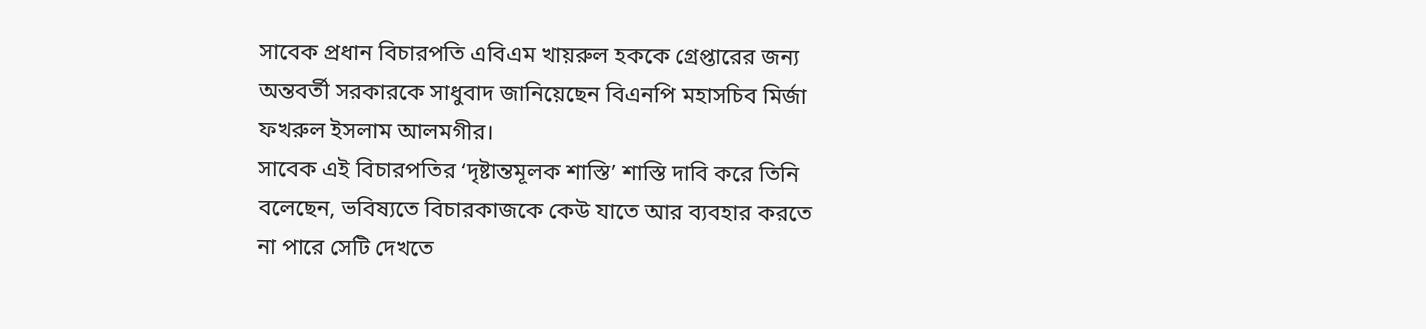সাবেক প্রধান বিচারপতি এবিএম খায়রুল হককে গ্রেপ্তারের জন্য অন্তবর্তী সরকারকে সাধুবাদ জানিয়েছেন বিএনপি মহাসচিব মির্জা ফখরুল ইসলাম আলমগীর।
সাবেক এই বিচারপতির ‘দৃষ্টান্তমূলক শাস্তি’ শাস্তি দাবি করে তিনি বলেছেন, ভবিষ্যতে বিচারকাজকে কেউ যাতে আর ব্যবহার করতে না পারে সেটি দেখতে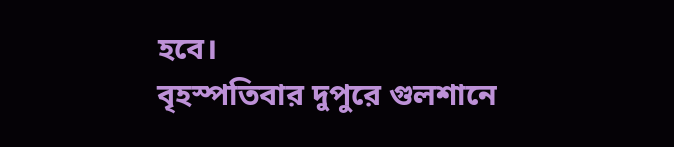হবে।
বৃহস্পতিবার দুপুরে গুলশানে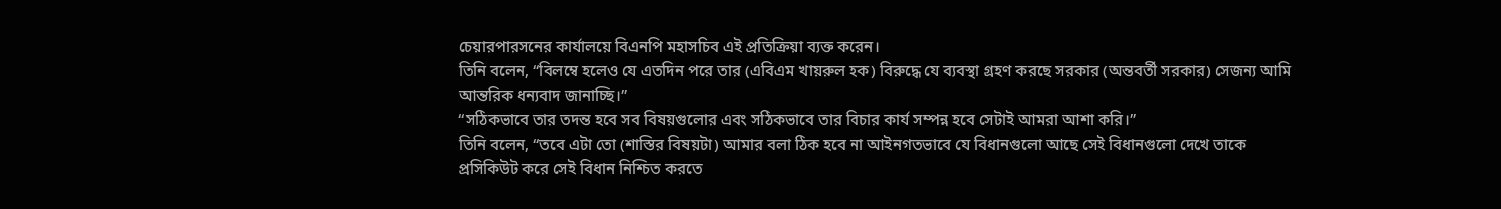চেয়ারপারসনের কার্যালয়ে বিএনপি মহাসচিব এই প্রতিক্রিয়া ব্যক্ত করেন।
তিনি বলেন, “বিলম্বে হলেও যে এতদিন পরে তার (এবিএম খায়রুল হক) বিরুদ্ধে যে ব্যবস্থা গ্রহণ করছে সরকার (অন্তবর্তী সরকার) সেজন্য আমি আন্তরিক ধন্যবাদ জানাচ্ছি।”
‘‘সঠিকভাবে তার তদন্ত হবে সব বিষয়গুলোর এবং সঠিকভাবে তার বিচার কার্য সম্পন্ন হবে সেটাই আমরা আশা করি।”
তিনি বলেন, “তবে এটা তো (শাস্তির বিষয়টা) আমার বলা ঠিক হবে না আইনগতভাবে যে বিধানগুলো আছে সেই বিধানগুলো দেখে তাকে প্রসিকিউট করে সেই বিধান নিশ্চিত করতে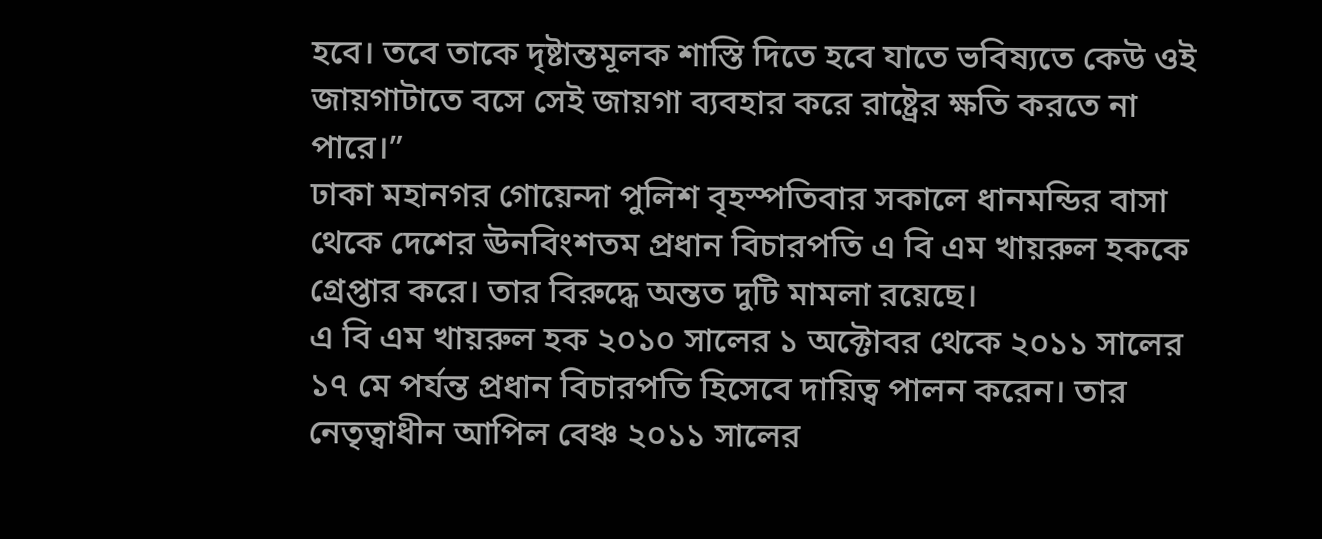হবে। তবে তাকে দৃষ্টান্তমূলক শাস্তি দিতে হবে যাতে ভবিষ্যতে কেউ ওই জায়গাটাতে বসে সেই জায়গা ব্যবহার করে রাষ্ট্রের ক্ষতি করতে না পারে।”
ঢাকা মহানগর গোয়েন্দা পুলিশ বৃহস্পতিবার সকালে ধানমন্ডির বাসা থেকে দেশের ঊনবিংশতম প্রধান বিচারপতি এ বি এম খায়রুল হককে গ্রেপ্তার করে। তার বিরুদ্ধে অন্তত দুটি মামলা রয়েছে।
এ বি এম খায়রুল হক ২০১০ সালের ১ অক্টোবর থেকে ২০১১ সালের ১৭ মে পর্যন্ত প্রধান বিচারপতি হিসেবে দায়িত্ব পালন করেন। তার নেতৃত্বাধীন আপিল বেঞ্চ ২০১১ সালের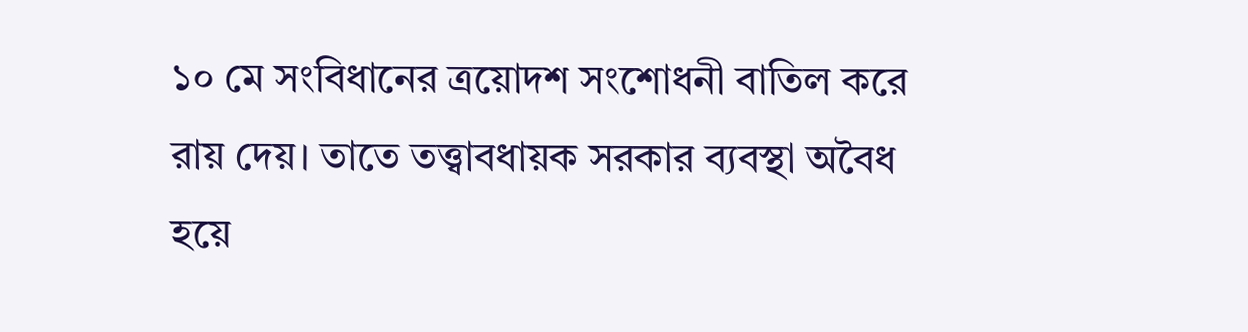১০ মে সংবিধানের ত্রয়োদশ সংশোধনী বাতিল করে রায় দেয়। তাতে তত্ত্বাবধায়ক সরকার ব্যবস্থা অবৈধ হয়ে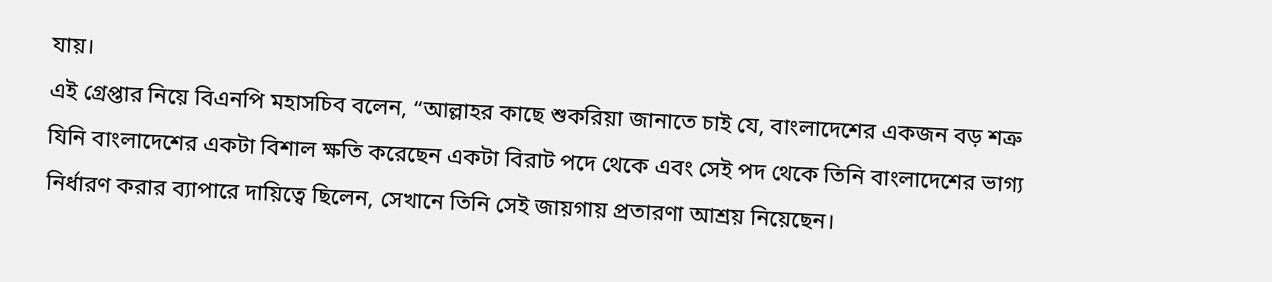যায়।
এই গ্রেপ্তার নিয়ে বিএনপি মহাসচিব বলেন, “আল্লাহর কাছে শুকরিয়া জানাতে চাই যে, বাংলাদেশের একজন বড় শত্রু যিনি বাংলাদেশের একটা বিশাল ক্ষতি করেছেন একটা বিরাট পদে থেকে এবং সেই পদ থেকে তিনি বাংলাদেশের ভাগ্য নির্ধারণ করার ব্যাপারে দায়িত্বে ছিলেন, সেখানে তিনি সেই জায়গায় প্রতারণা আশ্রয় নিয়েছেন।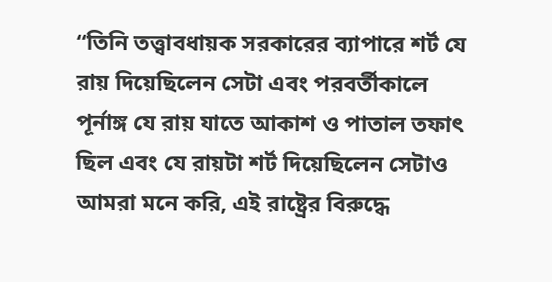“তিনি তত্ত্বাবধায়ক সরকারের ব্যাপারে শর্ট যে রায় দিয়েছিলেন সেটা এবং পরবর্তীকালে পূর্নাঙ্গ যে রায় যাতে আকাশ ও পাতাল তফাৎ ছিল এবং যে রায়টা শর্ট দিয়েছিলেন সেটাও আমরা মনে করি, এই রাষ্ট্রের বিরুদ্ধে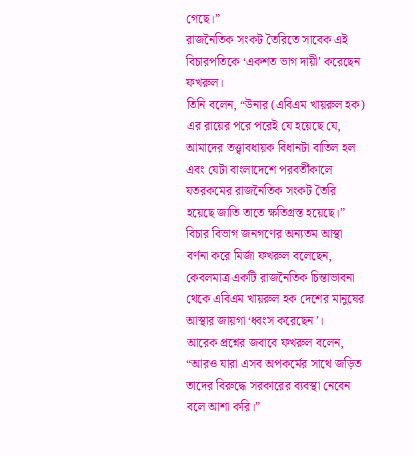গেছে।”
রাজনৈতিক সংকট তৈরিতে সাবেক এই বিচারপতিকে ‘একশত ভাগ দায়ী’ করেছেন ফখরুল।
তিনি বলেন, “উনার (এবিএম খায়রুল হক) এর রায়ের পরে পরেই যে হয়েছে যে, আমাদের তত্ত্বাবধায়ক বিধানটা বাতিল হল এবং যেটা বাংলাদেশে পরবর্তীকালে যতরকমের রাজনৈতিক সংকট তৈরি হয়েছে জাতি তাতে ক্ষতিগ্রস্ত হয়েছে।”
বিচার বিভাগ জনগণের অন্যতম আস্থা বর্ণনা করে মির্জা ফখরুল বলেছেন, কেবলমাত্র একটি রাজনৈতিক চিন্তাভাবনা থেকে এবিএম খায়রুল হক দেশের মানুষের আস্থার জায়গা ‘ধ্বংস করেছেন’।
আরেক প্রশ্নের জবাবে ফখরুল বলেন, “আরও যারা এসব অপকর্মের সাথে জড়িত তাদের বিরুদ্ধে সরকারের ব্যবস্থা নেবেন বলে আশা করি।”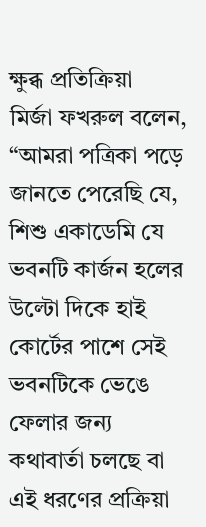ক্ষুব্ধ প্রতিক্রিয়া
মির্জা ফখরুল বলেন, “আমরা পত্রিকা পড়ে জানতে পেরেছি যে, শিশু একাডেমি যে ভবনটি কার্জন হলের উল্টো দিকে হাই কোর্টের পাশে সেই ভবনটিকে ভেঙে ফেলার জন্য কথাবার্তা চলছে বা এই ধরণের প্রক্রিয়া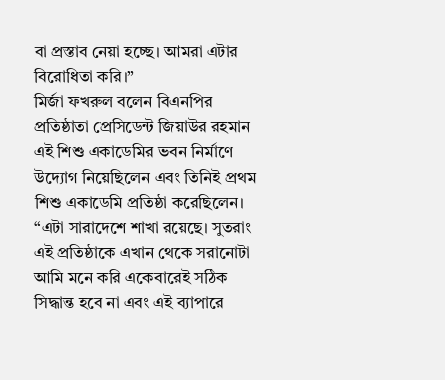বা প্রস্তাব নেয়া হচ্ছে। আমরা এটার বিরোধিতা করি।”
মির্জা ফখরুল বলেন বিএনপির প্রতিষ্ঠাতা প্রেসিডেন্ট জিয়াউর রহমান এই শিশু একাডেমির ভবন নির্মাণে উদ্যোগ নিয়েছিলেন এবং তিনিই প্রথম শিশু একাডেমি প্রতিষ্ঠা করেছিলেন।
“এটা সারাদেশে শাখা রয়েছে। সুতরাং এই প্রতিষ্ঠাকে এখান থেকে সরানোটা আমি মনে করি একেবারেই সঠিক সিদ্ধান্ত হবে না এবং এই ব্যাপারে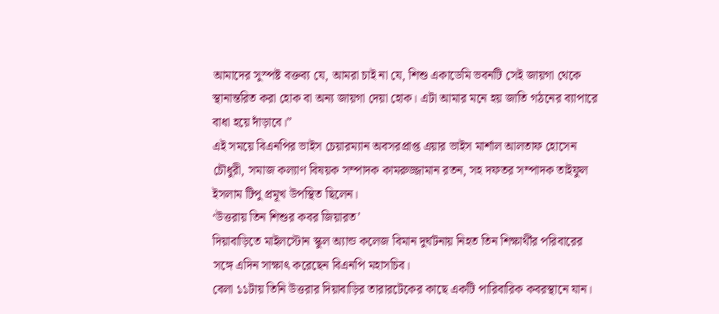আমাদের সুস্পষ্ট বক্তব্য যে, আমরা চাই না যে, শিশু একাডেমি ভবনটি সেই জায়গা থেকে স্থানান্তরিত করা হোক বা অন্য জায়গা দেয়া হোক। এটা আমার মনে হয় জাতি গঠনের ব্যাপারে বাধা হয়ে দাঁড়াবে।”
এই সময়ে বিএনপির ভাইস চেয়ারম্যান অবসরপ্রাপ্ত এয়ার ভাইস মার্শাল আলতাফ হোসেন চৌধুরী, সমাজ কল্যাণ বিষয়ক সম্পাদক কামরুজ্জামান রতন, সহ দফতর সম্পাদক তাইফুল ইসলাম টিপু প্রমূখ উপস্থিত ছিলেন।
‘উত্তরায় তিন শিশুর কবর জিয়ারত’
দিয়াবাড়িতে মাইলস্টোন স্কুল অ্যান্ড কলেজ বিমান দুর্ঘটনায় নিহত তিন শিক্ষার্থীর পরিবারের সঙ্গে এদিন সাক্ষাৎ করেছেন বিএনপি মহাসচিব।
বেলা ১১টায় তিনি উত্তরার দিয়াবাড়ির তারারটেকের কাছে একটি পারিবারিক কবরস্থানে যান।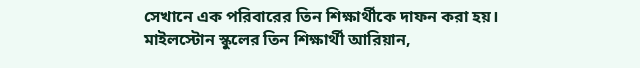সেখানে এক পরিবারের তিন শিক্ষার্থীকে দাফন করা হয়।
মাইলস্টোন স্কুলের তিন শিক্ষার্থী আরিয়ান,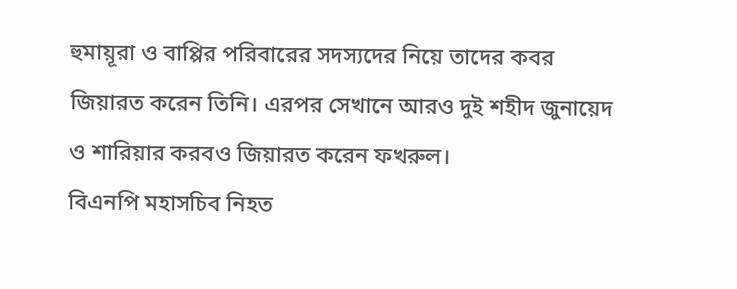হুমায়ূরা ও বাপ্পির পরিবারের সদস্যদের নিয়ে তাদের কবর জিয়ারত করেন তিনি। এরপর সেখানে আরও দুই শহীদ জুনায়েদ ও শারিয়ার করবও জিয়ারত করেন ফখরুল।
বিএনপি মহাসচিব নিহত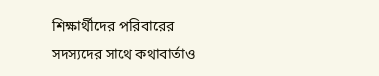শিক্ষার্থীদের পরিবারের সদস্যদের সাথে কথাবার্তাও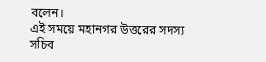বলেন।
এই সময়ে মহানগর উত্তরের সদস্য সচিব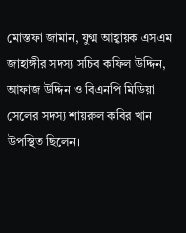মোস্তফা জামান, যুগ্ম আহ্বায়ক এসএম জাহাঙ্গীর সদস্য সচিব কফিল উদ্দিন, আফাজ উদ্দিন ও বিএনপি মিডিয়া সেলের সদস্য শায়রুল কবির খান উপস্থিত ছিলেন।